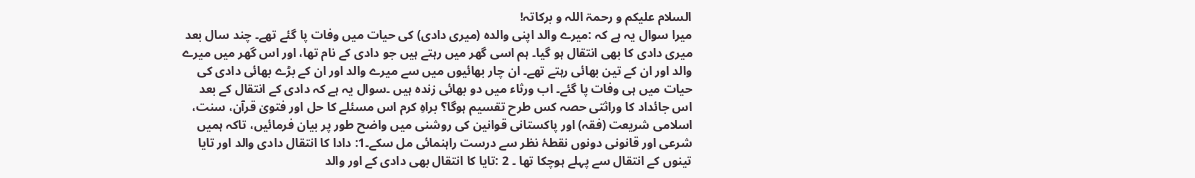السلام علیکم و رحمۃ اللہ و برکاتہ!
میرا سوال یہ ہے کہ :میرے والد اپنی والدہ (میری دادی) کی حیات میں وفات پا گئے تھے۔ چند سال بعد میری دادی کا بھی انتقال ہو گیا۔ ہم اسی گھر میں رہتے ہیں جو دادی کے نام تھا، اور اس گھر میں میرے والد اور ان کے تین بھائی رہتے تھے۔ ان چار بھائیوں میں سے میرے والد اور ان کے بڑے بھائی دادی کی حیات میں ہی وفات پا گئے۔ اب ورثاء میں دو بھائی زندہ ہیں ۔سوال یہ ہے کہ دادی کے انتقال کے بعد اس جائداد کا وراثتی حصہ کس طرح تقسیم ہوگا؟ براہِ کرم اس مسئلے کا حل اور فتویٰ قرآن، سنت، اسلامی شریعت (فقہ) اور پاکستانی قوانین کی روشنی میں واضح طور پر بیان فرمائیں، تاکہ ہمیں شرعی اور قانونی دونوں نقطۂ نظر سے درست راہنمائی مل سکے۔1: دادا کا انتقال دادی والد اور تایا تینوں کے انتقال سے پہلے ہوچکا تھا ۔ 2 :تایا کا انتقال بھی دادی کے اور والد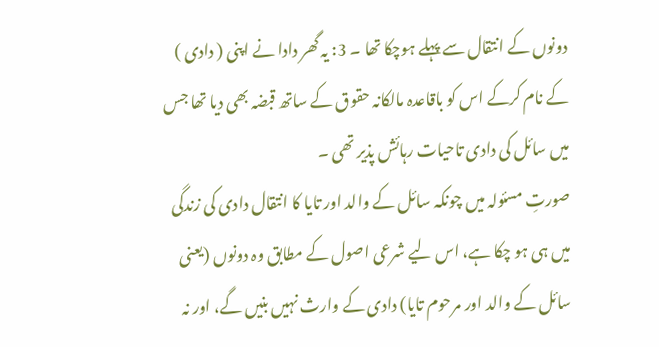دونوں کے انتقال سے پہلے ہوچکا تھا ۔ 3: یہ گھر دادا نے اپنی ( دادی ) کے نام کرکے اس کو باقاعدہ مالکانہ حقوق کے ساتھ قبضہ بھی دیا تھا جس میں سائل کی دادی تاحیات رہائش پذیر تھی ۔
صورتِ مسئولہ میں چونکہ سائل کے والد اور تایا کا انتقال دادی کی زندگی میں ہی ہو چکا ہے، اس لیے شرعی اصول کے مطابق وہ دونوں (یعنی سائل کے والد اور مرحوم تایا) دادی کے وارث نہیں بنیں گے، اور نہ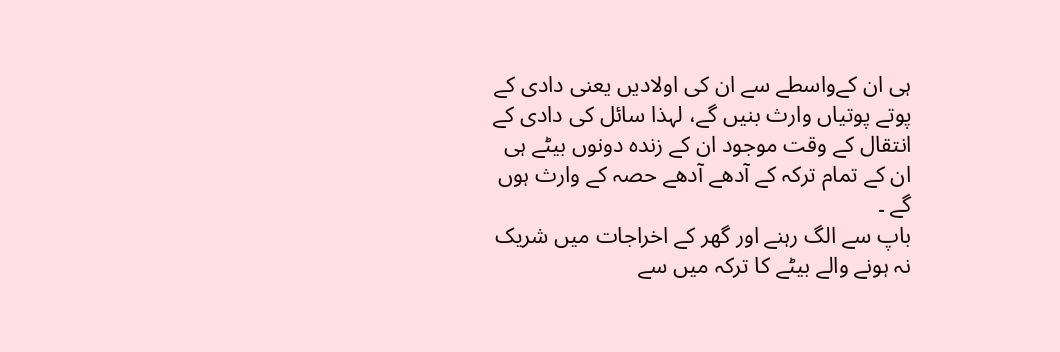ہی ان کےواسطے سے ان کی اولادیں یعنی دادی کے پوتے پوتیاں وارث بنیں گے، لہذا سائل کی دادی کے انتقال کے وقت موجود ان کے زندہ دونوں بیٹے ہی ان کے تمام ترکہ کے آدھے آدھے حصہ کے وارث ہوں گے ۔
باپ سے الگ رہنے اور گھر کے اخراجات میں شریک نہ ہونے والے بیٹے کا ترکہ میں سے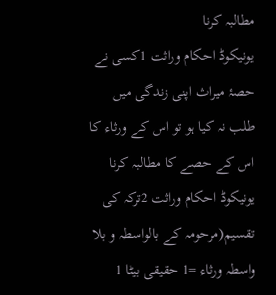مطالبہ کرنا
یونیکوڈ احکام وراثت 1کسی نے حصۂ میراث اپنی زندگی میں طلب نہ کیا ہو تو اس کے ورثاء کا اس کے حصے کا مطالبہ کرنا
یونیکوڈ احکام وراثت 2ترکہ کی تقسیم(مرحومہ کے بالواسطہ و بلا واسطہ ورثاء =1 حقیقی بیٹا 1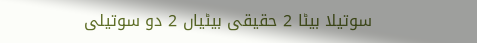سوتیلا بیٹا 2 حقیقی بیٹیاں 2 دو سوتیلی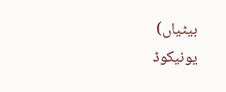بیٹیاں)
یونیکوڈ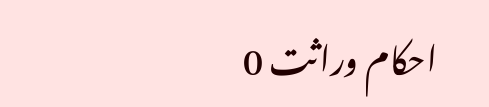احکام وراثت 0